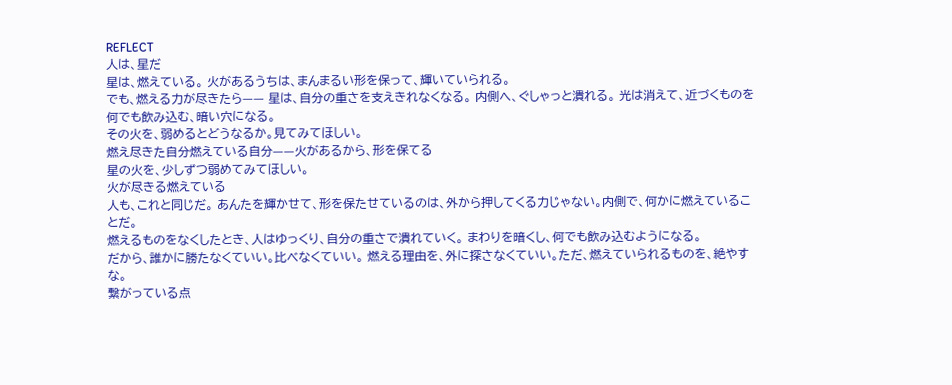REFLECT
人は、星だ
星は、燃えている。 火があるうちは、まんまるい形を保って、輝いていられる。
でも、燃える力が尽きたら—— 星は、自分の重さを支えきれなくなる。 内側へ、ぐしゃっと潰れる。 光は消えて、近づくものを何でも飲み込む、暗い穴になる。
その火を、弱めるとどうなるか。見てみてほしい。
燃え尽きた自分燃えている自分——火があるから、形を保てる
星の火を、少しずつ弱めてみてほしい。
火が尽きる燃えている
人も、これと同じだ。 あんたを輝かせて、形を保たせているのは、外から押してくる力じゃない。内側で、何かに燃えていることだ。
燃えるものをなくしたとき、人はゆっくり、自分の重さで潰れていく。 まわりを暗くし、何でも飲み込むようになる。
だから、誰かに勝たなくていい。比べなくていい。 燃える理由を、外に探さなくていい。ただ、燃えていられるものを、絶やすな。
繋がっている点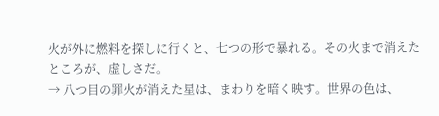火が外に燃料を探しに行くと、七つの形で暴れる。その火まで消えたところが、虚しさだ。
→ 八つ目の罪火が消えた星は、まわりを暗く映す。世界の色は、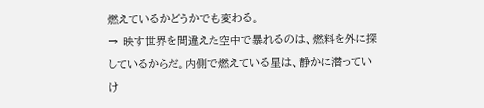燃えているかどうかでも変わる。
→ 映す世界を間違えた空中で暴れるのは、燃料を外に探しているからだ。内側で燃えている星は、静かに潜っていけ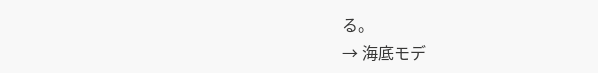る。
→ 海底モデ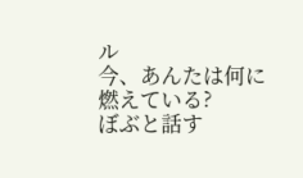ル
今、あんたは何に燃えている?
ぼぶと話す